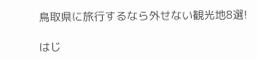鳥取県に旅行するなら外せない観光地8選!

はじ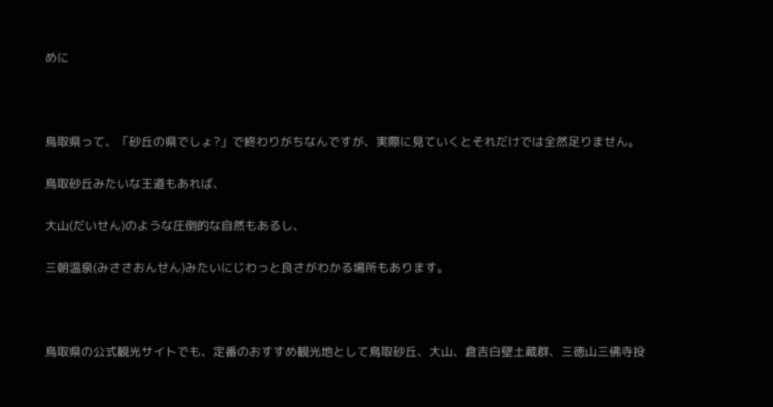めに



鳥取県って、「砂丘の県でしょ?」で終わりがちなんですが、実際に見ていくとそれだけでは全然足りません。

鳥取砂丘みたいな王道もあれば、

大山(だいせん)のような圧倒的な自然もあるし、

三朝温泉(みささおんせん)みたいにじわっと良さがわかる場所もあります。



鳥取県の公式観光サイトでも、定番のおすすめ観光地として鳥取砂丘、大山、倉吉白壁土蔵群、三徳山三佛寺投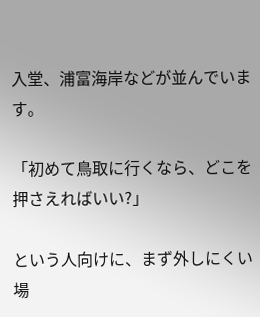入堂、浦富海岸などが並んでいます。

「初めて鳥取に行くなら、どこを押さえればいい?」

という人向けに、まず外しにくい場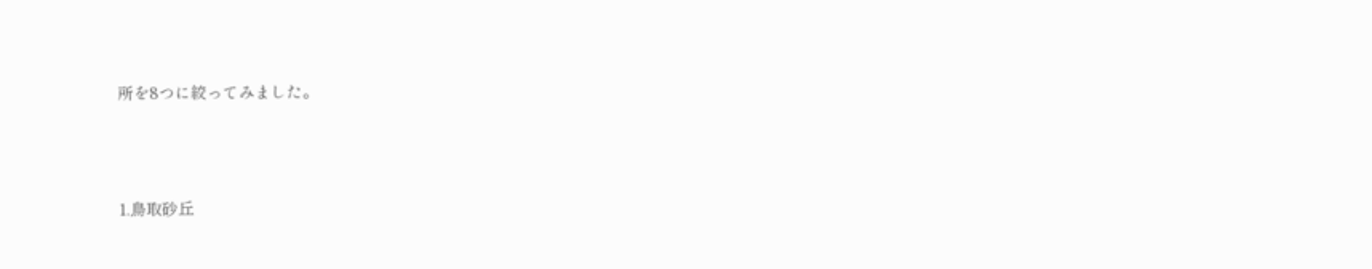所を8つに絞ってみました。



1.鳥取砂丘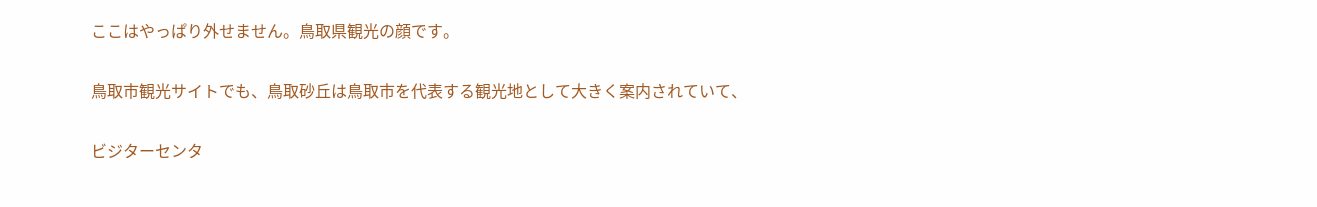ここはやっぱり外せません。鳥取県観光の顔です。

鳥取市観光サイトでも、鳥取砂丘は鳥取市を代表する観光地として大きく案内されていて、

ビジターセンタ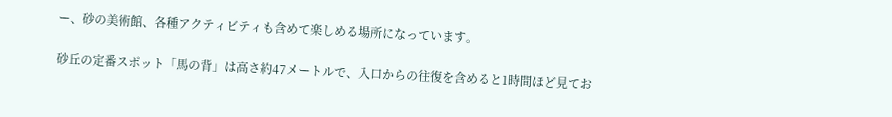ー、砂の美術館、各種アクティビティも含めて楽しめる場所になっています。

砂丘の定番スポット「馬の背」は高さ約47メートルで、入口からの往復を含めると1時間ほど見てお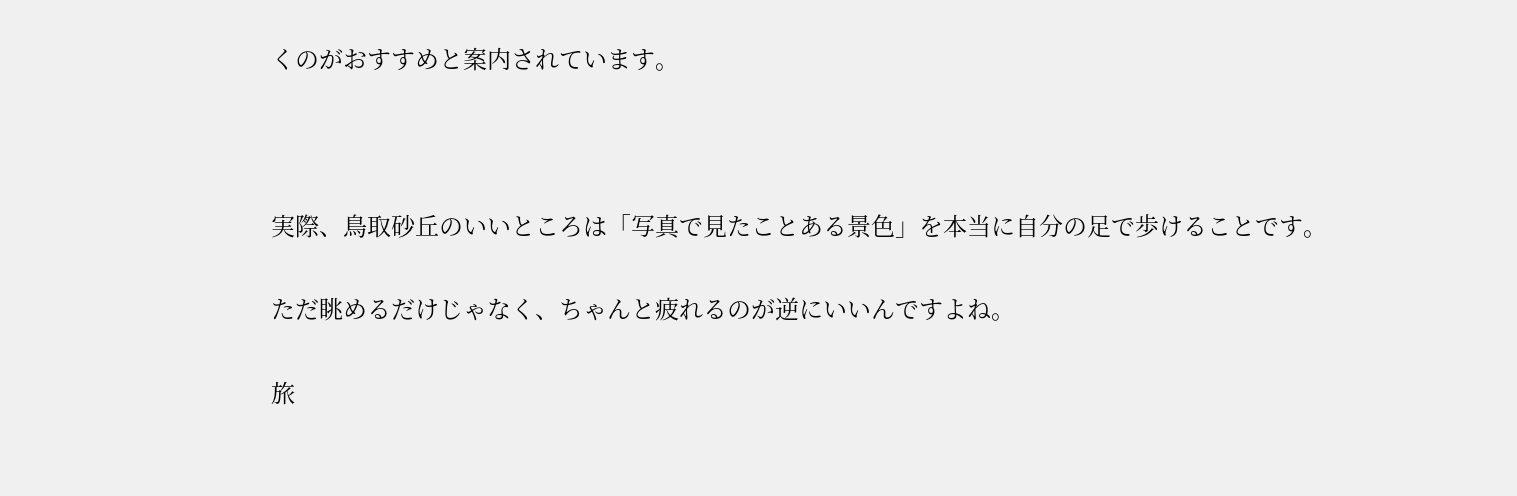くのがおすすめと案内されています。



実際、鳥取砂丘のいいところは「写真で見たことある景色」を本当に自分の足で歩けることです。

ただ眺めるだけじゃなく、ちゃんと疲れるのが逆にいいんですよね。

旅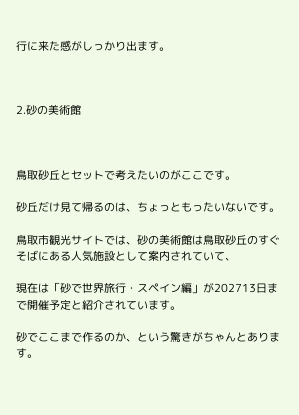行に来た感がしっかり出ます。



2.砂の美術館



鳥取砂丘とセットで考えたいのがここです。

砂丘だけ見て帰るのは、ちょっともったいないです。

鳥取市観光サイトでは、砂の美術館は鳥取砂丘のすぐそばにある人気施設として案内されていて、

現在は「砂で世界旅行・スペイン編」が202713日まで開催予定と紹介されています。

砂でここまで作るのか、という驚きがちゃんとあります。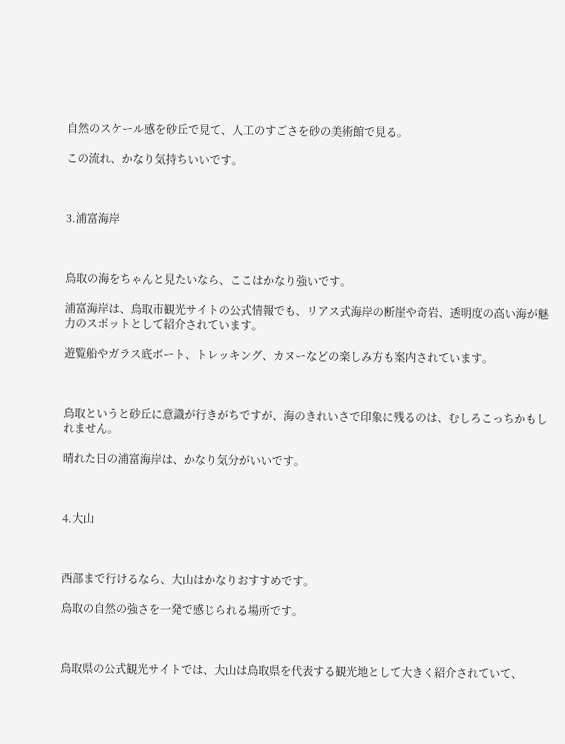自然のスケール感を砂丘で見て、人工のすごさを砂の美術館で見る。

この流れ、かなり気持ちいいです。



3.浦富海岸



鳥取の海をちゃんと見たいなら、ここはかなり強いです。

浦富海岸は、鳥取市観光サイトの公式情報でも、リアス式海岸の断崖や奇岩、透明度の高い海が魅力のスポットとして紹介されています。

遊覧船やガラス底ボート、トレッキング、カヌーなどの楽しみ方も案内されています。



鳥取というと砂丘に意識が行きがちですが、海のきれいさで印象に残るのは、むしろこっちかもしれません。

晴れた日の浦富海岸は、かなり気分がいいです。



4.大山



西部まで行けるなら、大山はかなりおすすめです。

鳥取の自然の強さを一発で感じられる場所です。



鳥取県の公式観光サイトでは、大山は鳥取県を代表する観光地として大きく紹介されていて、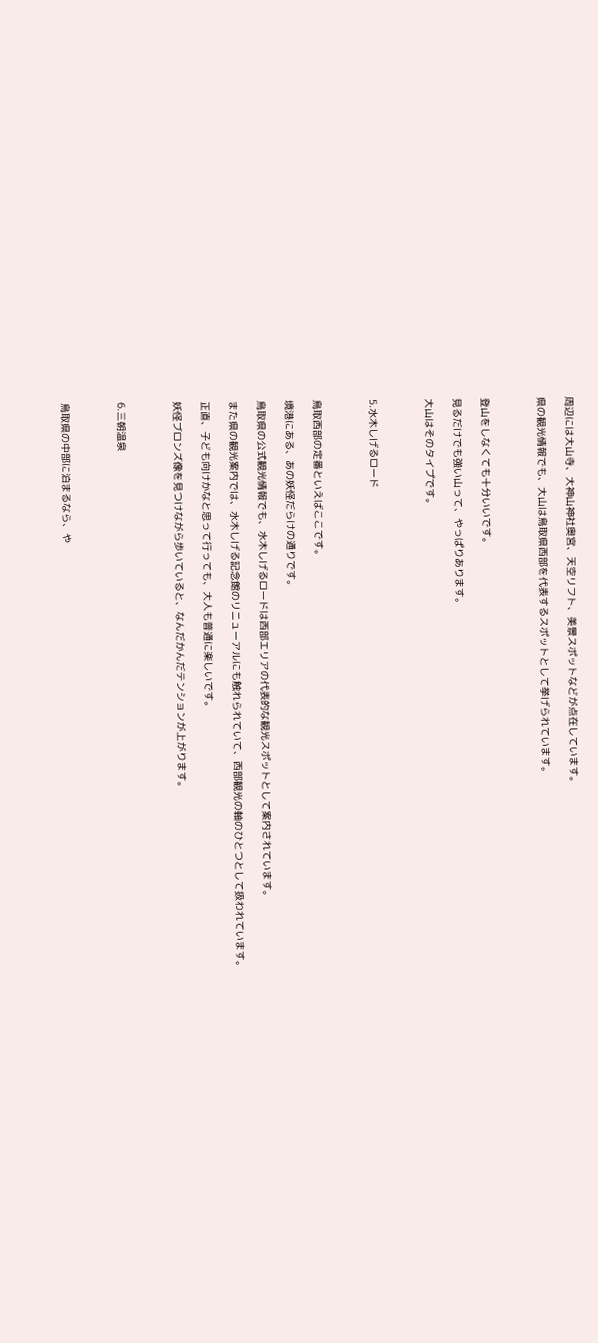周辺には大山寺、大神山神社奥宮、天空リフト、美景スポットなどが点在しています。

県の観光情報でも、大山は鳥取県西部を代表するスポットとして挙げられています。



登山をしなくても十分いいです。

見るだけでも強い山って、やっぱりあります。

大山はそのタイプです。



5.水木しげるロード



鳥取西部の定番といえばここです。

境港にある、あの妖怪だらけの通りです。

鳥取県の公式観光情報でも、水木しげるロードは西部エリアの代表的な観光スポットとして案内されています。

また県の観光案内では、水木しげる記念館のリニューアルにも触れられていて、西部観光の軸のひとつとして扱われています。

正直、子ども向けかなと思って行っても、大人も普通に楽しいです。

妖怪ブロンズ像を見つけながら歩いていると、なんだかんだテンションが上がります。



6.三朝温泉



鳥取県の中部に泊まるなら、や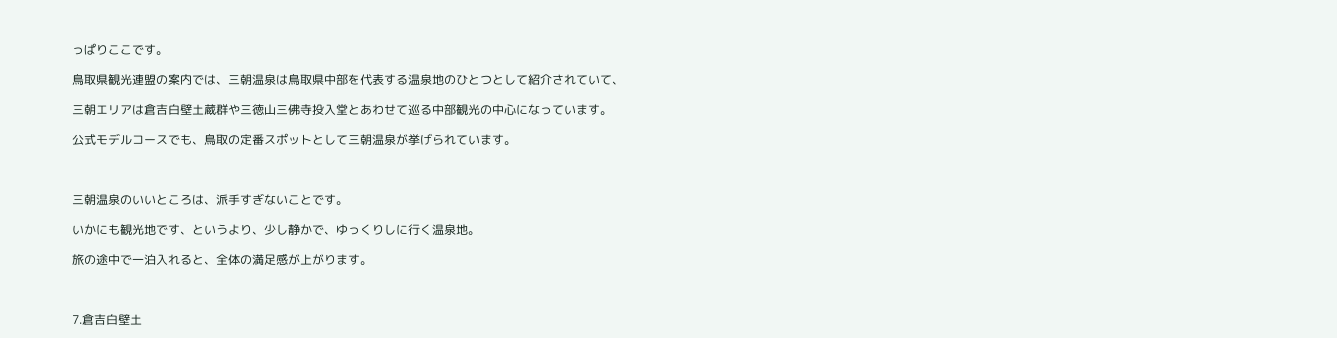っぱりここです。

鳥取県観光連盟の案内では、三朝温泉は鳥取県中部を代表する温泉地のひとつとして紹介されていて、

三朝エリアは倉吉白壁土蔵群や三徳山三佛寺投入堂とあわせて巡る中部観光の中心になっています。

公式モデルコースでも、鳥取の定番スポットとして三朝温泉が挙げられています。



三朝温泉のいいところは、派手すぎないことです。

いかにも観光地です、というより、少し静かで、ゆっくりしに行く温泉地。

旅の途中で一泊入れると、全体の満足感が上がります。



7.倉吉白壁土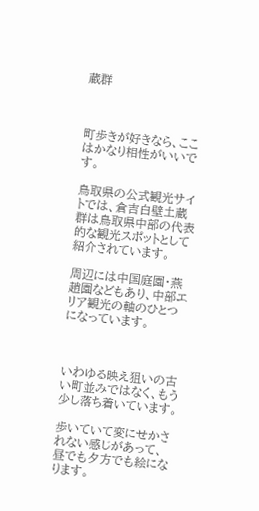蔵群



町歩きが好きなら、ここはかなり相性がいいです。

鳥取県の公式観光サイトでは、倉吉白壁土蔵群は鳥取県中部の代表的な観光スポットとして紹介されています。

周辺には中国庭園・燕趙園などもあり、中部エリア観光の軸のひとつになっています。



いわゆる映え狙いの古い町並みではなく、もう少し落ち着いています。

歩いていて変にせかされない感じがあって、昼でも夕方でも絵になります。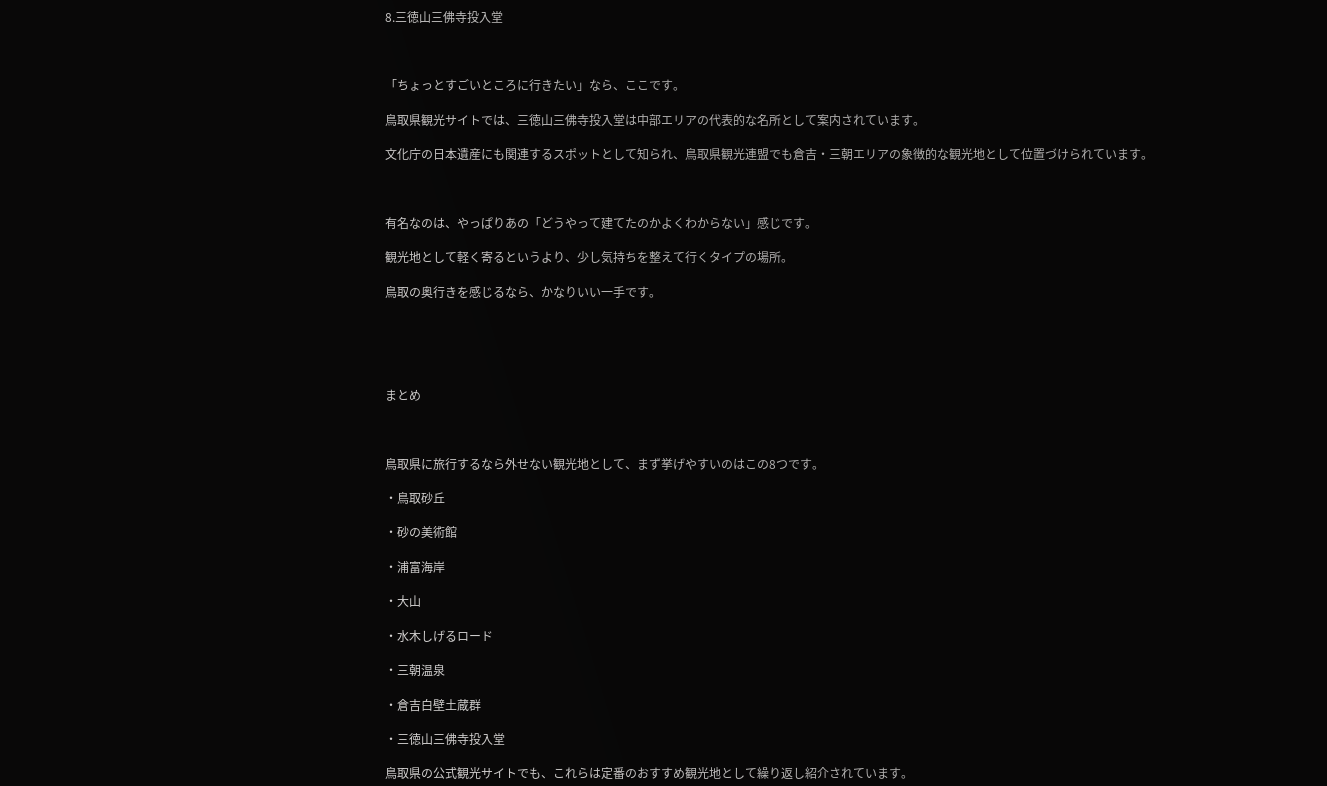8.三徳山三佛寺投入堂



「ちょっとすごいところに行きたい」なら、ここです。

鳥取県観光サイトでは、三徳山三佛寺投入堂は中部エリアの代表的な名所として案内されています。

文化庁の日本遺産にも関連するスポットとして知られ、鳥取県観光連盟でも倉吉・三朝エリアの象徴的な観光地として位置づけられています。



有名なのは、やっぱりあの「どうやって建てたのかよくわからない」感じです。

観光地として軽く寄るというより、少し気持ちを整えて行くタイプの場所。

鳥取の奥行きを感じるなら、かなりいい一手です。





まとめ



鳥取県に旅行するなら外せない観光地として、まず挙げやすいのはこの8つです。

・鳥取砂丘

・砂の美術館

・浦富海岸

・大山

・水木しげるロード

・三朝温泉

・倉吉白壁土蔵群

・三徳山三佛寺投入堂

鳥取県の公式観光サイトでも、これらは定番のおすすめ観光地として繰り返し紹介されています。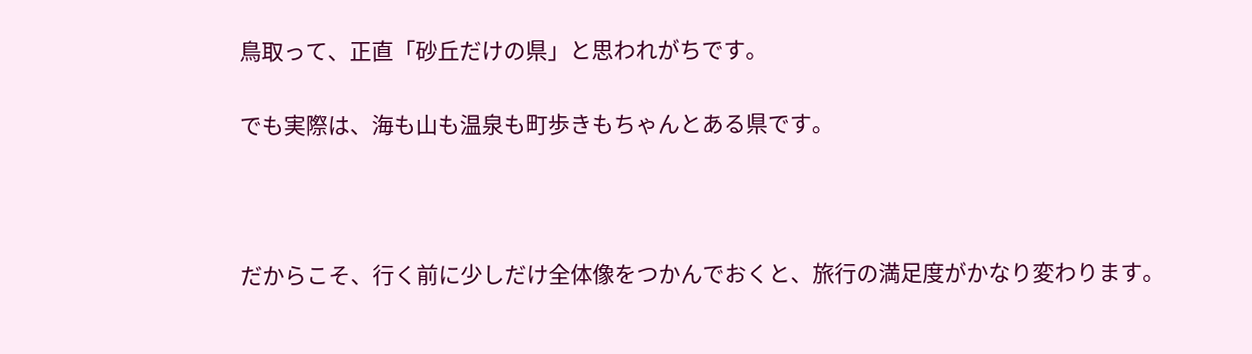鳥取って、正直「砂丘だけの県」と思われがちです。

でも実際は、海も山も温泉も町歩きもちゃんとある県です。



だからこそ、行く前に少しだけ全体像をつかんでおくと、旅行の満足度がかなり変わります。